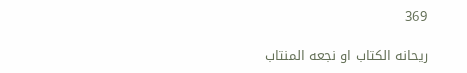369

ریحانه الکتاب او نجعه المنتاب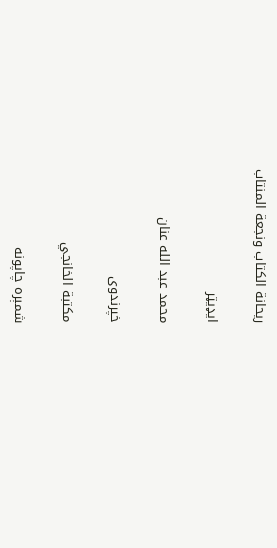ريحانة الكتاب ونجعة المنتاب

ایډیټر

محمد عبد الله عنان

خپرندوی

مكتبة الخانجي

شمېره چاپونه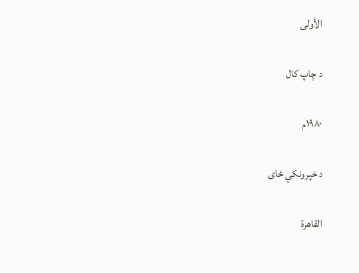الأولى

د چاپ کال

١٩٨٠م

د خپرونکي ځای

القاهرة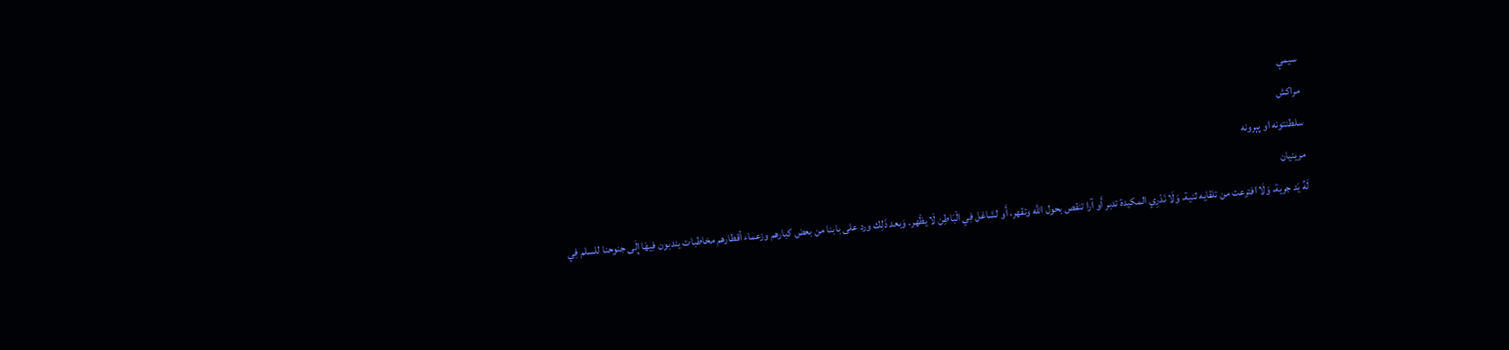سیمې
مراکش
سلطنتونه او پېرونه
مرينيان
لَهُ يَد جرية، وَلَا افترعت من تلقايه ثنية، وَلَا نَدْرِي المكيدة تدبر أَو آرا تنقص بحول الله وتقهر، أَو لشاغل فِي الْبَاطِن لَا يظْهر. وَبعد ذَلِك ورد على بابنا من بعض كبارهم وزعماء أقطارهم مخاطبات يندبون فِيهَا إِلَى جنوحنا للسلم فِي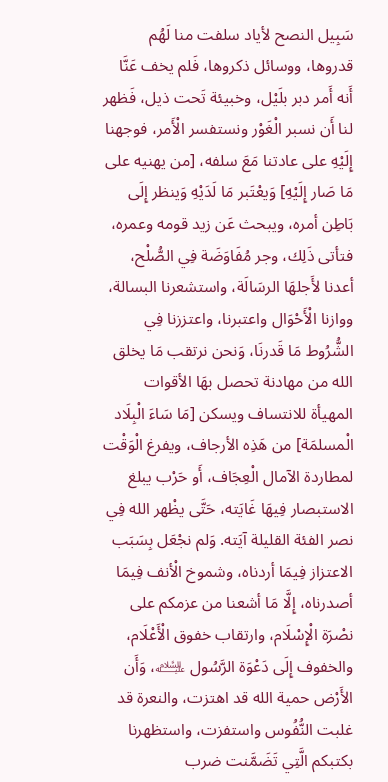سَبِيل النصح لأياد سلفت منا لَهُم قدروها، ووسائل ذكروها، فَلم يخف عَنَّا أَنه أَمر دبر بلَيْل، وخبيئة تَحت ذيل، فَظهر لنا أَن نسبر الْغَوْر ونستفسر الْأَمر، فوجهنا إِلَيْهِ على عادتنا مَعَ سلفه، [من يهنيه على مَا صَار إِلَيْهِ] وَيعْتَبر مَا لَدَيْهِ وَينظر إِلَى بَاطِن أمره، ويبحث عَن زيد قومه وعمره، فتأتى ذَلِك، وجر مُفَاوَضَة فِي الصُّلْح، أعدنا لأَجلهَا الرسَالَة، واستشعرنا البسالة، ووازنا الْأَحْوَال واعتبرنا، واعتززنا فِي الشُّرُوط مَا قَدرنَا، وَنحن نرتقب مَا يخلق الله من مهادنة تحصل بهَا الأقوات المهيأة للانتساف ويسكن [مَا سَاءَ الْبِلَاد الْمسلمَة] من هَذِه الأرجاف، ويفرغ الْوَقْت لمطاردة الآمال الْعِجَاف، أَو حَرْب يبلغ الاستبصار فِيهَا غَايَته، حَتَّى يظْهر الله فِي نصر الفئة القليلة آيَته. وَلم نجْعَل بِسَبَب الاعتزاز فِيمَا أردناه، وشموخ الْأنف فِيمَا أصدرناه، إِلَّا مَا أشعنا من عزمكم على نصْرَة الْإِسْلَام، وارتقاب خفوق الْأَعْلَام، والخفوف إِلَى دَعْوَة الرَّسُول ﵇، وَأَن الأَرْض حمية الله قد اهتزت، والنعرة قد غلبت النُّفُوس واستفزت، واستظهرنا بكتبكم الَّتِي تَضَمَّنت ضرب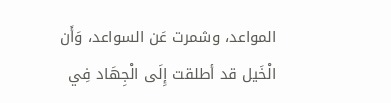المواعد، وشمرت عَن السواعد، وَأَن الْخَيل قد أطلقت إِلَى الْجِهَاد فِي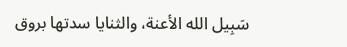سَبِيل الله الأعنة، والثنايا سدتها بروق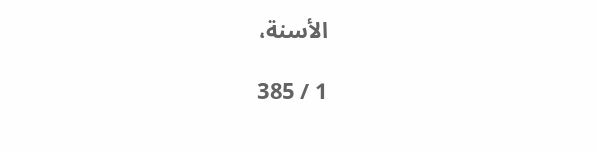الأسنة،

1 / 385